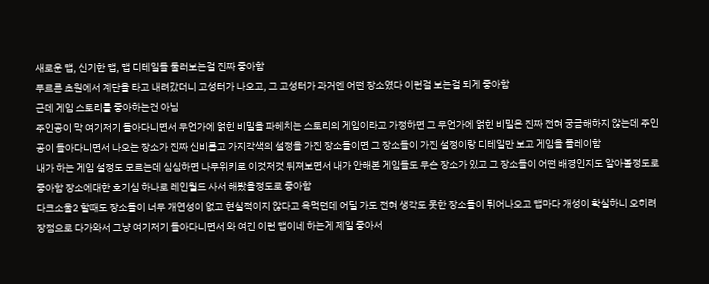새로운 맵, 신기한 맵, 맵 디테일들 둘러보는걸 진짜 좋아함
푸르른 초원에서 계단을 타고 내려갔더니 고성터가 나오고, 그 고성터가 과거엔 어떤 장소였다 이런걸 보는걸 되게 좋아함
근데 게임 스토리를 좋아하는건 아님
주인공이 막 여기저기 돌아다니면서 무언가에 얽힌 비밀을 파헤치는 스토리의 게임이라고 가정하면 그 무언가에 얽힌 비밀은 진짜 전혀 궁금해하지 않는데 주인공이 돌아다니면서 나오는 장소가 진짜 신비롭고 가지각색의 설정을 가진 장소들이면 그 장소들이 가진 설정이랑 디테일만 보고 게임을 플레이함
내가 하는 게임 설정도 모르는데 심심하면 나무위키로 이것저것 뒤져보면서 내가 안해본 게임들도 무슨 장소가 있고 그 장소들이 어떤 배경인지도 알아볼정도로 좋아함 장소에대한 호기심 하나로 레인월드 사서 해봤을정도로 좋아함
다크소울2 할때도 장소들이 너무 개연성이 없고 현실적이지 않다고 욕먹던데 어딜 가도 전혀 생각도 못한 장소들이 튀어나오고 맵마다 개성이 확실하니 오히려 장점으로 다가와서 그냥 여기저기 돌아다니면서 와 여긴 이런 맵이네 하는게 제일 좋아서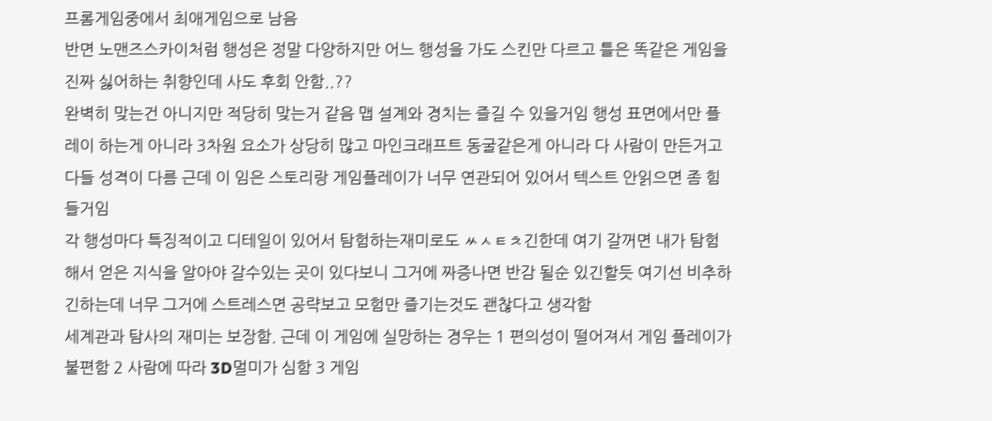프롬게임중에서 최애게임으로 남음
반면 노맨즈스카이처럼 행성은 정말 다양하지만 어느 행성을 가도 스킨만 다르고 틀은 똑같은 게임을 진짜 싫어하는 취향인데 사도 후회 안함..??
완벽히 맞는건 아니지만 적당히 맞는거 같음 맵 설계와 경치는 즐길 수 있을거임 행성 표면에서만 플레이 하는게 아니라 3차원 요소가 상당히 많고 마인크래프트 동굴같은게 아니라 다 사람이 만든거고 다들 성격이 다름 근데 이 임은 스토리랑 게임플레이가 너무 연관되어 있어서 텍스트 안읽으면 좀 힘들거임
각 행성마다 특징적이고 디테일이 있어서 탐험하는재미로도 ㅆㅅㅌㅊ긴한데 여기 갈꺼면 내가 탐험해서 얻은 지식을 알아야 갈수있는 곳이 있다보니 그거에 짜증나면 반감 될순 있긴할듯 여기선 비추하긴하는데 너무 그거에 스트레스면 공략보고 모험만 즐기는것도 괜찮다고 생각함
세계관과 탐사의 재미는 보장함. 근데 이 게임에 실망하는 경우는 1 편의성이 떨어져서 게임 플레이가 불편함 2 사람에 따라 3D멀미가 심함 3 게임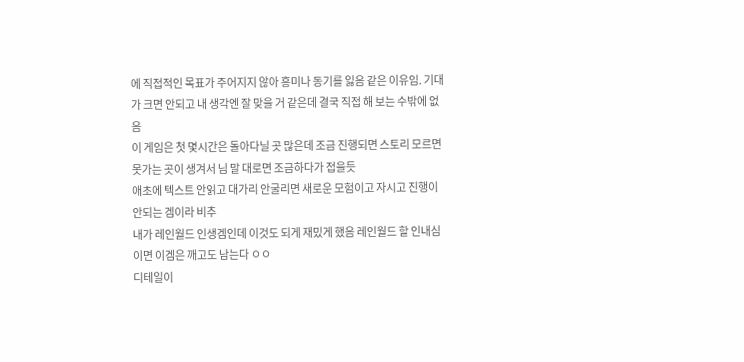에 직접적인 목표가 주어지지 않아 흥미나 동기를 잃음 같은 이유임. 기대가 크면 안되고 내 생각엔 잘 맞을 거 같은데 결국 직접 해 보는 수밖에 없음
이 게임은 첫 몇시간은 돌아다닐 곳 많은데 조금 진행되면 스토리 모르면 못가는 곳이 생겨서 님 말 대로면 조금하다가 접을듯
애초에 텍스트 안읽고 대가리 안굴리면 새로운 모험이고 자시고 진행이 안되는 겜이라 비추
내가 레인월드 인생겜인데 이것도 되게 재밌게 했음 레인월드 할 인내심이면 이겜은 깨고도 남는다 ㅇㅇ
디테일이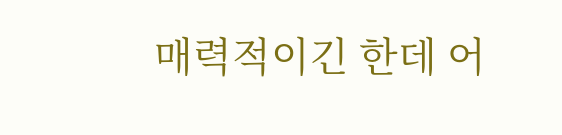매력적이긴 한데 어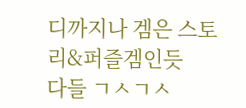디까지나 겜은 스토리&퍼즐겜인듯
다들 ㄱㅅㄱㅅ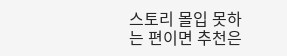스토리 몰입 못하는 편이면 추천은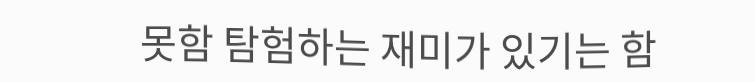못함 탐험하는 재미가 있기는 함